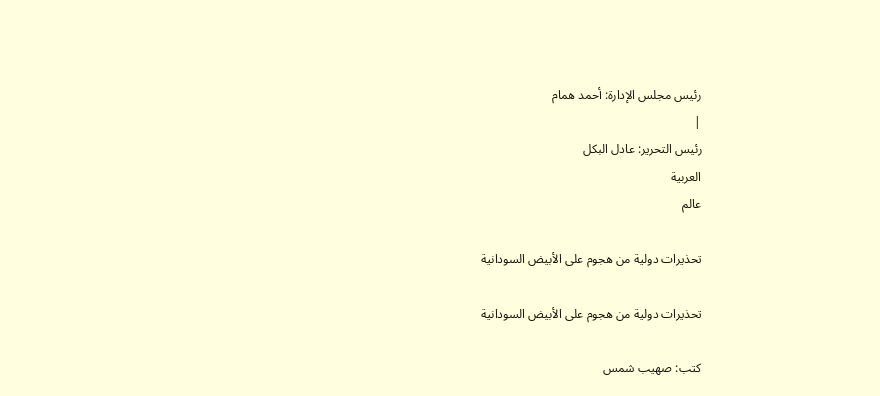رئيس مجلس الإدارة: أحمد همام
|
رئيس التحرير: عادل البكل
العربية
عالم

تحذيرات دولية من هجوم على الأبيض السودانية

تحذيرات دولية من هجوم على الأبيض السودانية

كتب: صهيب شمس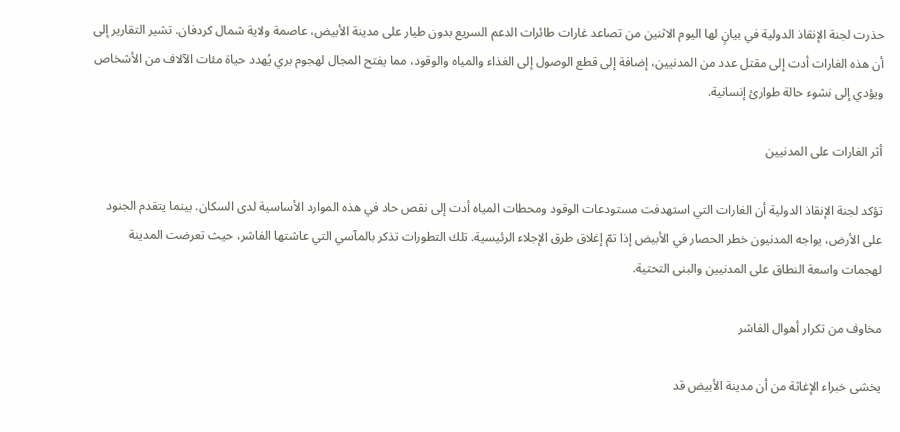حذرت لجنة الإنقاذ الدولية في بيانٍ لها اليوم الاثنين من تصاعد غارات طائرات الدعم السريع بدون طيار على مدينة الأبيض، عاصمة ولاية شمال كردفان. تشير التقارير إلى أن هذه الغارات أدت إلى مقتل عدد من المدنيين، إضافة إلى قطع الوصول إلى الغذاء والمياه والوقود، مما يفتح المجال لهجوم بري يُهدد حياة مئات الآلاف من الأشخاص ويؤدي إلى نشوء حالة طوارئ إنسانية.

أثر الغارات على المدنيين

تؤكد لجنة الإنقاذ الدولية أن الغارات التي استهدفت مستودعات الوقود ومحطات المياه أدت إلى نقص حاد في هذه الموارد الأساسية لدى السكان. بينما يتقدم الجنود على الأرض، يواجه المدنيون خطر الحصار في الأبيض إذا تمّ إغلاق طرق الإجلاء الرئيسية. تلك التطورات تذكر بالمآسي التي عاشتها الفاشر، حيث تعرضت المدينة لهجمات واسعة النطاق على المدنيين والبنى التحتية.

مخاوف من تكرار أهوال الفاشر

يخشى خبراء الإغاثة من أن مدينة الأبيض قد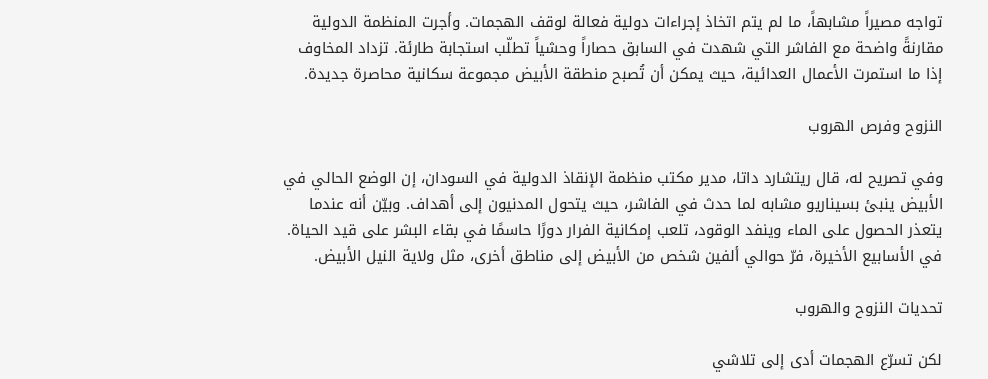تواجه مصيراً مشابهاً، ما لم يتم اتخاذ إجراءات دولية فعالة لوقف الهجمات. وأجرت المنظمة الدولية مقارنةً واضحة مع الفاشر التي شهدت في السابق حصاراً وحشياً تطلّب استجابة طارئة. تزداد المخاوف إذا ما استمرت الأعمال العدائية، حيث يمكن أن تُصبح منطقة الأبيض مجموعة سكانية محاصرة جديدة.

النزوح وفرص الهروب

وفي تصريح له، قال ريتشارد داتا، مدير مكتب منظمة الإنقاذ الدولية في السودان، إن الوضع الحالي في الأبيض ينبئ بسيناريو مشابه لما حدث في الفاشر، حيث يتحول المدنيون إلى أهداف. وبيّن أنه عندما يتعذر الحصول على الماء وينفد الوقود، تلعب إمكانية الفرار دورًا حاسمًا في بقاء البشر على قيد الحياة. في الأسابيع الأخيرة، فرّ حوالي ألفين شخص من الأبيض إلى مناطق أخرى، مثل ولاية النيل الأبيض.

تحديات النزوح والهروب

لكن تسرّع الهجمات أدى إلى تلاشي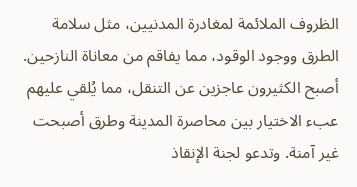الظروف الملائمة لمغادرة المدنيين، مثل سلامة الطرق ووجود الوقود، مما يفاقم من معاناة النازحين. أصبح الكثيرون عاجزين عن التنقل، مما يُلقي عليهم عبء الاختيار بين محاصرة المدينة وطرق أصبحت غير آمنة. وتدعو لجنة الإنقاذ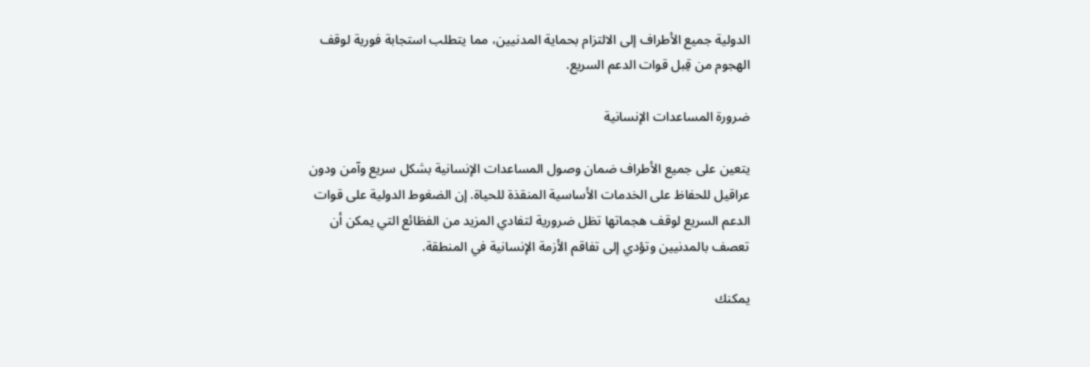الدولية جميع الأطراف إلى الالتزام بحماية المدنيين، مما يتطلب استجابة فورية لوقف الهجوم من قِبل قوات الدعم السريع.

ضرورة المساعدات الإنسانية

يتعين على جميع الأطراف ضمان وصول المساعدات الإنسانية بشكل سريع وآمن ودون عراقيل للحفاظ على الخدمات الأساسية المنقذة للحياة. إن الضغوط الدولية على قوات الدعم السريع لوقف هجماتها تظل ضرورية لتفادي المزيد من الفظائع التي يمكن أن تعصف بالمدنيين وتؤدي إلى تفاقم الأزمة الإنسانية في المنطقة.

يمكنك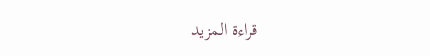قراءة المزيد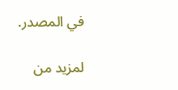في المصدر.

لمزيد من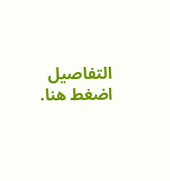التفاصيل اضغط هنا.